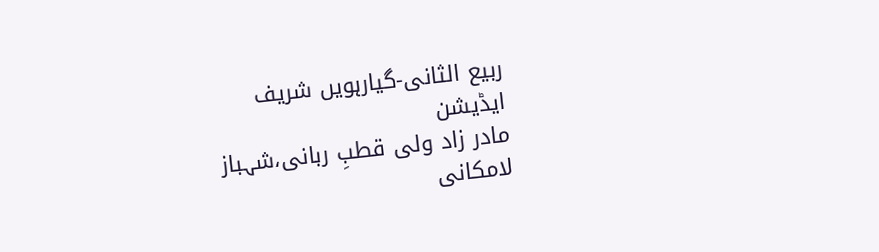ربیع الثانی-گیارہویں شریف
ایڈیشن
مادر زاد ولی قطبِ ربانی،شہباز لامکانی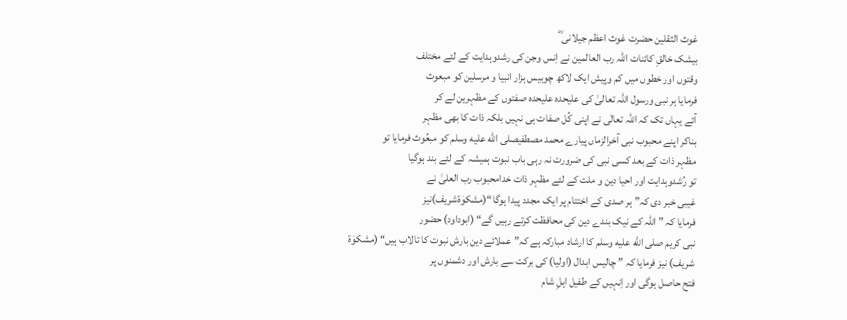غوث الثقلین حضرت غوث اعظم جیلانی ؓ
بیشک خالقِ کائنات اللہ رب العالمین نے اِنس وجن کی رشدوہدایت کے لئے مختلف
وقتوں اور خطوں میں کم وپیش ایک لاکھ چوبیس ہزار انبیا و مرسلین کو مبعوث
فرمایا ہر نبی ورسول اللہ تعالیٰ کی علیحدہ علیحدہ صفتوں کے مظہرین لے کر
آئے یہاں تک کہ اللہ تعالٰی نے اپنی کُل صفات ہی نہیں بلکہ ذات کا بھی مظہر
بناکر اپنے محبوب نبی آخرالزماں پیارے محمد مصطفیصلى الله عليه وسلم کو مبعُوث فرمایا تو
مظہر ذات کے بعد کسی نبی کی ضرورت نہ رہی باب نبوت ہمیشہ کے لئے بند ہوگیا
تو رُشدوہدایت اور احیا دین و ملت کے لئے مظہر ذات خدامحبوب رب العلیٰ نے
غیبی خبر دی کہ” ہر صدی کے اختتام پر ایک مجدد پیدا ہوگا“(مشکوٰةشریف)نیز
فرمایا کہ ” اللہ کے نیک بندے دین کی محافظت کرتے رہیں گے“ (ابوداود) حضور
نبی کریم صلى الله عليه وسلم کا ارشاد مبارکہ ہے کہ” عملائے دین بارش نبوت کا تالاب ہیں“ (مشکوٰة
شریف) نیز فرمایا کہ ” چالیس ابدال (اولیا) کی برکت سے بارش اور دشمنوں پر
فتح حاصل ہوگی اور اِنہیں کے طفیل اہلِ شام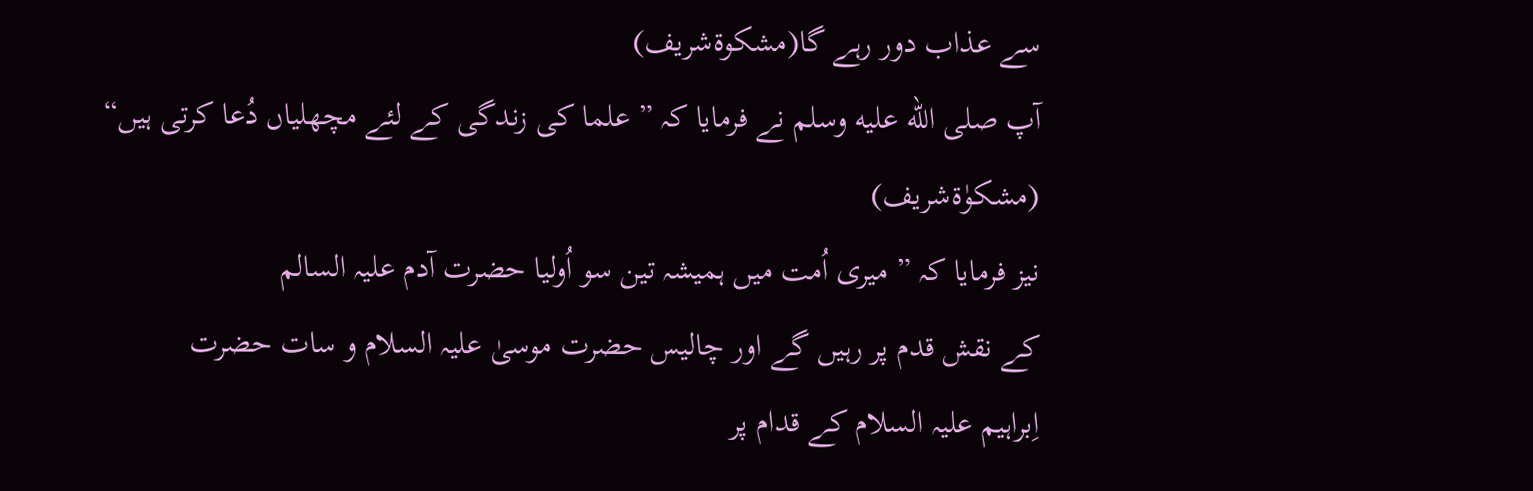سے عذاب دور رہے گا(مشکوةشریف)
آپ صلى الله عليه وسلم نے فرمایا کہ ” علما کی زندگی کے لئے مچھلیاں دُعا کرتی ہیں“ (مشکوٰةشریف)
نیز فرمایا کہ ” میری اُمت میں ہمیشہ تین سو اُولیا حضرت آدم علیہ السالم
کے نقش قدم پر رہیں گے اور چالیس حضرت موسیٰ علیہ السلام و سات حضرت
اِبراہیم علیہ السلام کے قدام پر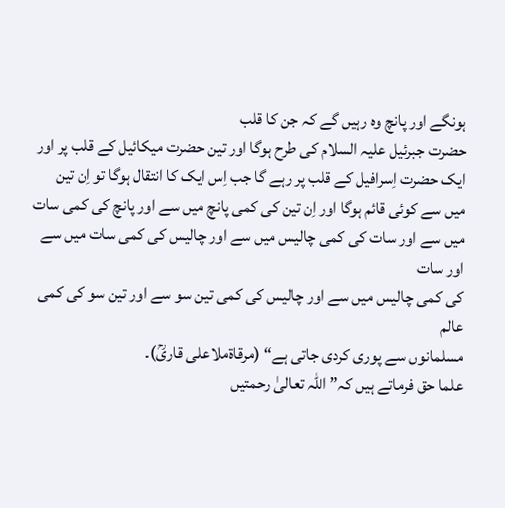ہونگے اور پانچ وہ رہیں گے کہ جن کا قلب
حضرت جبرئیل علیہ السلام کی طرح ہوگا اور تین حضرت میکائیل کے قلب پر اور
ایک حضرت اِسرافیل کے قلب پر رہے گا جب اِس ایک کا انتقال ہوگا تو اِن تین
میں سے کوئی قائم ہوگا اور اِن تین کی کمی پانچ میں سے اور پانچ کی کمی سات
میں سے اور سات کی کمی چالیس میں سے اور چالیس کی کمی سات میں سے اور سات
کی کمی چالیس میں سے اور چالیس کی کمی تین سو سے اور تین سو کی کمی عالم
مسلمانوں سے پوری کردی جاتی ہے“ (مرقاةملاعلی قاریؒ)۔
علما حق فرماتے ہیں کہ” اللہ تعالیٰ رحمتیں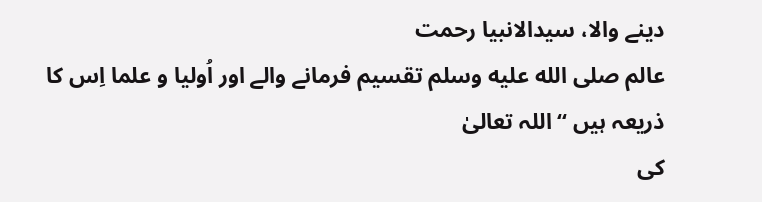دینے والا، سیدالانبیا رحمت
عالم صلى الله عليه وسلم تقسیم فرمانے والے اور اُولیا و علما اِس کا ذریعہ ہیں “اللہ تعالیٰ
کی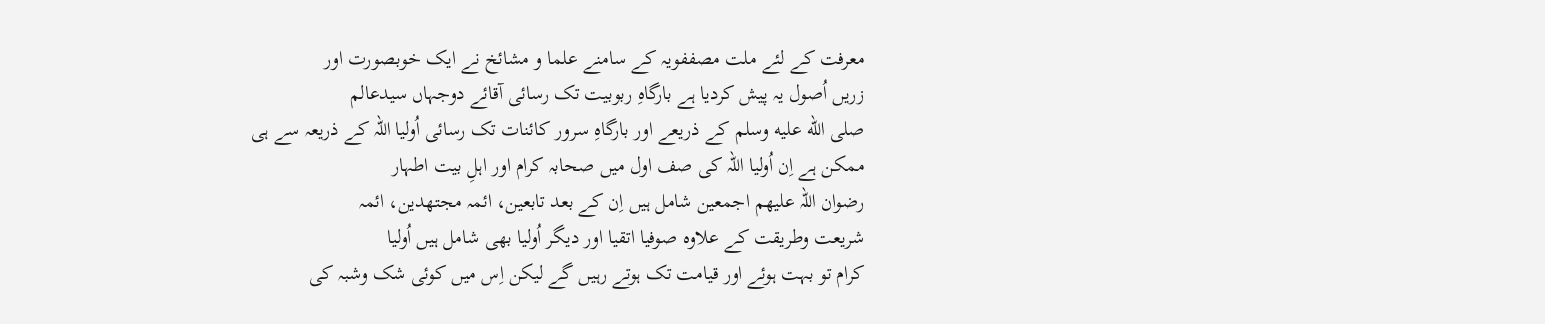معرفت کے لئے ملت مصففویہ کے سامنے علما و مشائخ نے ایک خوبصورت اور
زریں اُصول یہ پیش کردیا ہے بارگاہِ ربوبیت تک رسائی آقائے دوجہاں سیدعالم
صلى الله عليه وسلم کے ذریعے اور بارگاہِ سرور کائنات تک رسائی اُولیا اللہ کے ذریعہ سے ہی
ممکن ہے اِن اُولیا اللہ کی صف اول میں صحابہ کرام اور اہلِ بیت اطہار
رضوان اللہ علیھم اجمعین شامل ہیں اِن کے بعد تابعین، ائمہ مجتھدین، ائمہ
شریعت وطریقت کے علاوہ صوفیا اتقیا اور دیگر اُولیا بھی شامل ہیں اُولیا
کرام تو بہت ہوئے اور قیامت تک ہوتے رہیں گے لیکن اِس میں کوئی شک وشبہ کی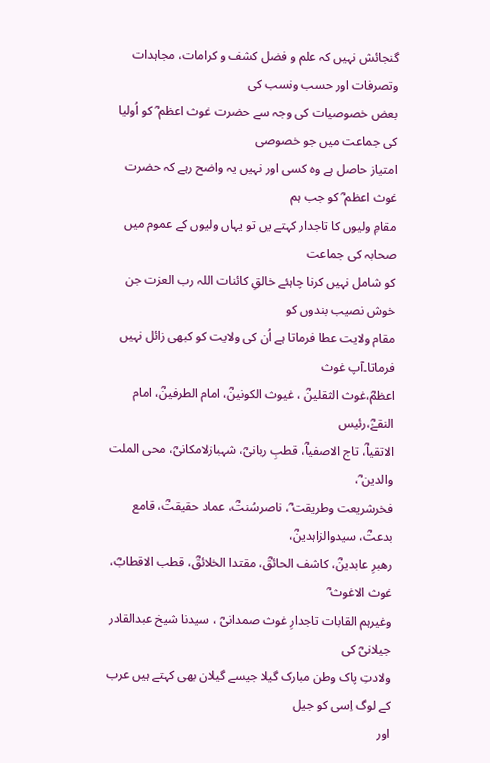گنجائش نہیں کہ علم و فضل کشف و کرامات، مجاہدات وتصرفات اور حسب ونسب کی
بعض خصوصیات کی وجہ سے حضرت غوث اعظم ؓ کو اُولیا کی جماعت میں جو خصوصی
امتیاز حاصل ہے وہ کسی اور نہیں یہ واضح رہے کہ حضرت غوث اعظم ؓ کو جب ہم
مقامِ ولیوں کا تاجدار کہتے یں تو یہاں ولیوں کے عموم میں صحابہ کی جماعت
کو شامل نہیں کرنا چاہئے خالقِ کائنات اللہ رب العزت جن خوش نصیب بندوں کو
مقام ولایت عطا فرماتا ہے اُن کی ولایت کو کبھی زائل نہیں فرماتا۔آپ غوث
اعظمؓ،غوث الثقلینؓ ، غیوث الکونینؓ، امام الطرفینؓ، امام النقےٰؓ،رئیس
الاتقیاؓ، تاج الاصفیاؓ، قطبِ ربانیؓ، شہبازلامکانیؓ، محی الملت والدین ؓ،
فخرشریعت وطریقت ؓ، ناصرسُنتؓ، عماد حقیقتؓ، قامع بدعتؓ، سیدوالزاہدینؓ،
رھبرِ عابدینؓ، کاشف الحائقؓ، مقتدا الخلائقؓ، قطب الاقطابؓ، غوث الاغوث ؓ
وغیرہم القابات تاجدارِ غوث صمدانیؓ ، سیدنا شیخ عبدالقادر جیلانیؓ کی
ولادتِ پاک وطن مبارک گیلا جیسے گیلان بھی کہتے ہیں عرب کے لوگ اِسی کو جیل
اور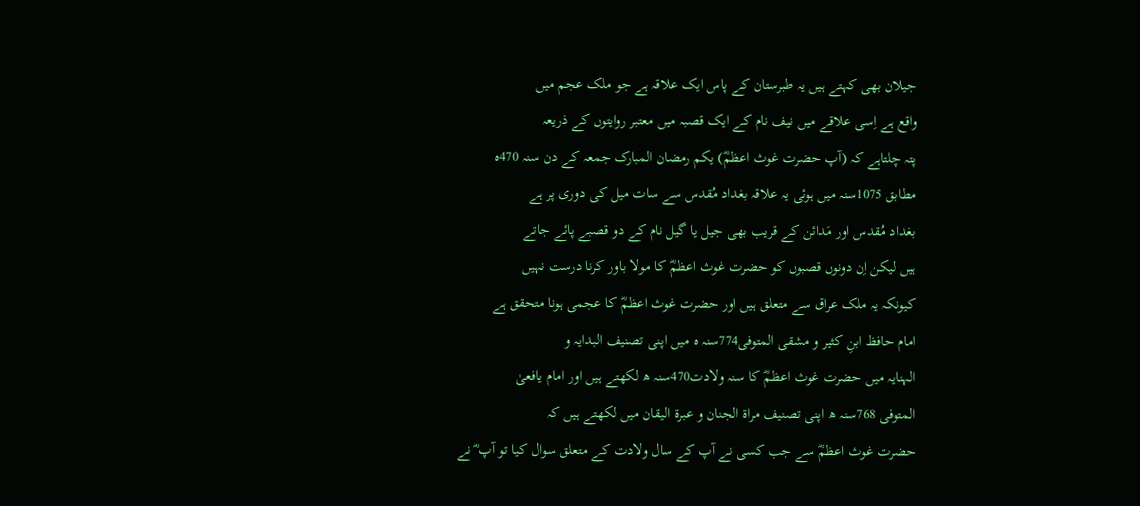جیلان بھی کہتے ہیں یہ طبرستان کے پاس ایک علاقہ ہے جو ملک عجم میں
واقع ہے اِسی علاقے میں نیف نام کے ایک قصبہ میں معتبر روایتوں کے ذریعہ
پتہ چلتاہے کہ (آپ حضرت غوث اعظمؓ) یکم رمضان المبارک جمعہ کے دن سنہ 470ہ
مطابق 1075سنہ میں ہوئی یہ علاقہ بغداد مُقدس سے سات میل کی دوری پر ہے
بغداد مُقدس اور مَدائن کے قریب بھی جیل یا گیل نام کے دو قصبے پائے جاتے
ہیں لیکن اِن دونوں قصبوں کو حضرت غوث اعظمؓ کا مولا باور کرنا درست نہیں
کیونکہ یہ ملک عراق سے متعلق ہیں اور حضرت غوث اعظمؓ کا عجمی ہونا متحقق ہے
امام حافظ ابنِ کثیر و مشقی المتوفی774سنہ ہ میں اپنی تصنیف البدایہ و
الہنایہ میں حضرت غوث اعظمؓ کا سنہ ولادت470سنہ ھ لکھتے ہیں اور امام یافعیٰ
المتوفی 768سنہ ھ اپنی تصنیف مراة الجنان و عبرة الیقان میں لکھتے ہیں کہ
حضرت غوث اعظمؓ سے جب کسی نے آپ کے سال ولادت کے متعلق سوال کیا تو آپ ؓ نے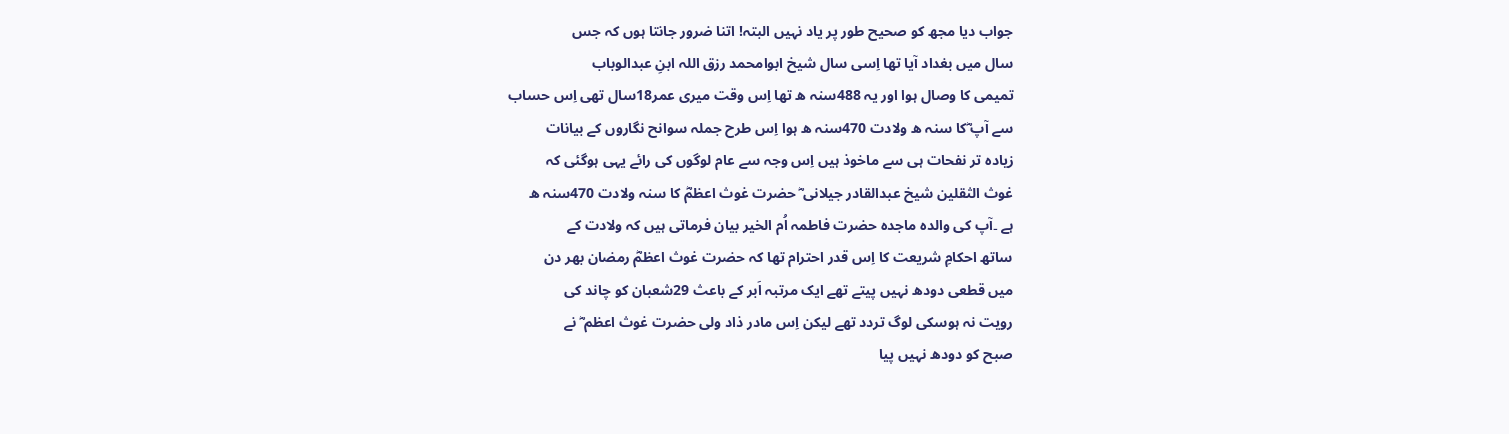جواب دیا مجھ کو صحیح طور پر یاد نہیں البتہ! اتنا ضرور جانتا ہوں کہ جس
سال میں بغداد آیا تھا اِسی سال شیخ ابوامحمد رزق اللہ ابنِ عبدالوباب
تمیمی کا وصال ہوا اور یہ 488سنہ ھ تھا اِس وقت میری عمر18سال تھی اِس حساب
سے آپ ؓکا سنہ ھ ولادت 470سنہ ھ ہوا اِس طرح جملہ سوانح نگاروں کے بیانات
زیادہ تر نفحات ہی سے ماخوذ ہیں اِس وجہ سے عام لوگوں کی رائے یہی ہوگئی کہ
غوث الثقلین شیخ عبدالقادر جیلانی ؓ حضرت غوث اعظمؓ کا سنہ ولادت 470سنہ ھ
ہے ۔آپ کی والدہ ماجدہ حضرت فاطمہ اُم الخیر بیان فرماتی ہیں کہ ولادت کے
ساتھ احکامِ شریعت کا اِس قدر احترام تھا کہ حضرت غوث اعظمؓ رمضان بھر دن
میں قطعی دودھ نہیں پیتے تھے ایک مرتبہ اَبر کے باعث 29شعبان کو چاند کی
رویت نہ ہوسکی لوگ تردد تھے لیکن اِس مادر ذاد ولی حضرت غوث اعظم ؓ نے
صبح کو دودھ نہیں پیا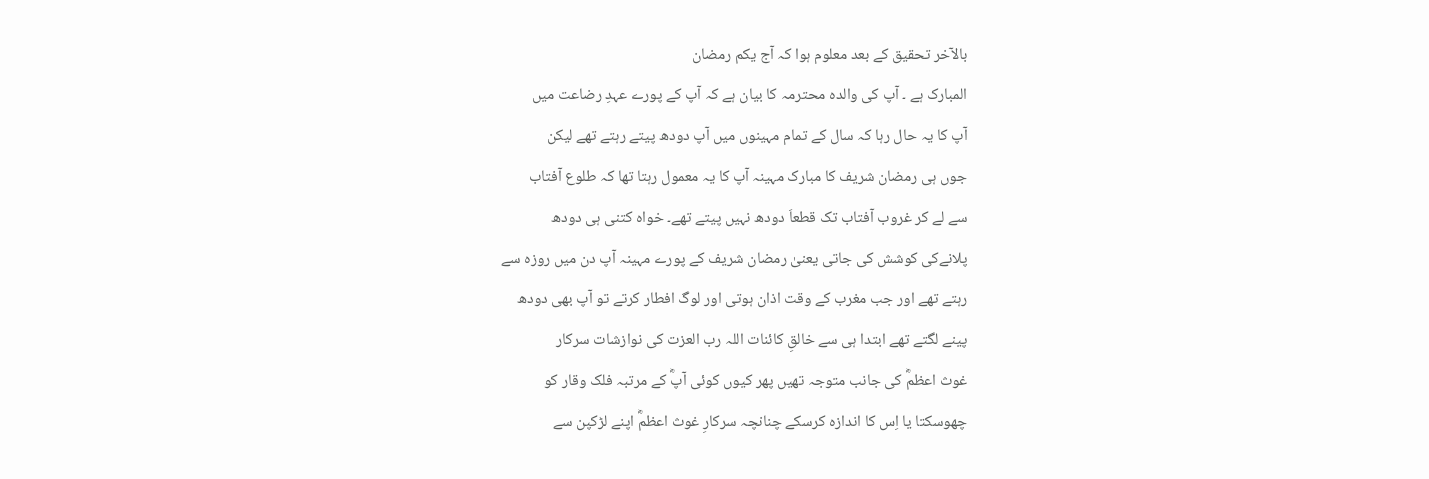بالآخر تحقیق کے بعد معلوم ہوا کہ آج یکم رمضان
المبارک ہے ۔ آپ کی والدہ محترمہ کا بیان ہے کہ آپ کے پورے عہدِ رضاعت میں
آپ کا یہ حال رہا کہ سال کے تمام مہینوں میں آپ دودھ پیتے رہتے تھے لیکن
جوں ہی رمضان شریف کا مبارک مہینہ آپ کا یہ معمول رہتا تھا کہ طلوع آفتاب
سے لے کر غروب آفتاب تک قطعاَ دودھ نہیں پیتے تھے۔ خواہ کتنی ہی دودھ
پلانےکی کوشش کی جاتی یعنیٰ رمضان شریف کے پورے مہینہ آپ دن میں روزہ سے
رہتے تھے اور جب مغرب کے وقت اذان ہوتی اور لوگ افطار کرتے تو آپ بھی دودھ
پینے لگتے تھے ابتدا ہی سے خالقِ کائنات اللہ رب العزت کی نوازشات سرکار
غوث اعظمؓ کی جانب متوجہ تھیں پھر کیوں کوئی آپؓ کے مرتبہ فلک وقار کو
چھوسکتا یا اِس کا اندازہ کرسکے چنانچہ سرکارِ غوث اعظمؓ اپنے لڑکپن سے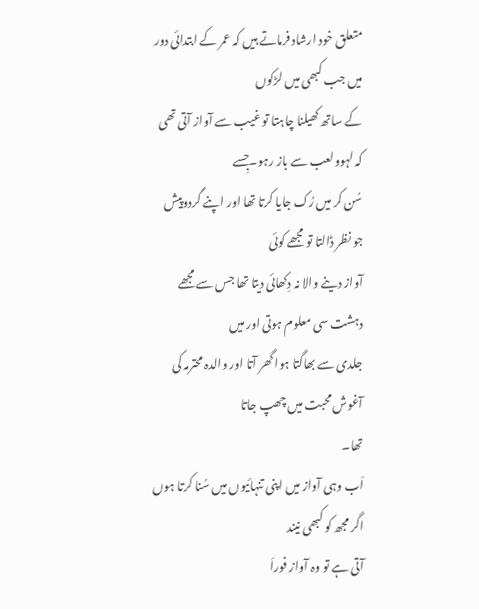متعلق خود ارشاد فرماتے ہیں کہ عمر کے ابتدائی دور میں جب کبھی میں لڑکوں
کے ساتھ کھیلنا چاہتا تو غیب سے آواز آتی تھی کہ لہوولعب سے باز رہو۔جِسے
سُن کر میں رُک جایا کرتا تھا اور اپنے گردوپیش جو نظر ڈالتا تو مجھے کوئی
آواز دینے والا نہ دِکھائی دیتا تھا جس سے مجھے دہشت سی معلوم ہوتی اور میں
جلدی سے بھاگتا ہوا گھر آتا اور والدہ محترمہ کی آغوش محبت میں چھپ جاتا
تھا۔
اَب وہی آواز میں اپنی تنہائیوں میں سُنا کرتا ہوں اگر مجھ کو کبھی نیند
آتی ہے تو وہ آواز فوراَ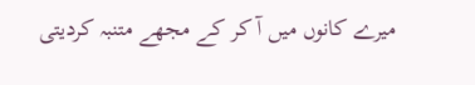میرے کانوں میں آ کر کے مجھے متنبہ کردیتی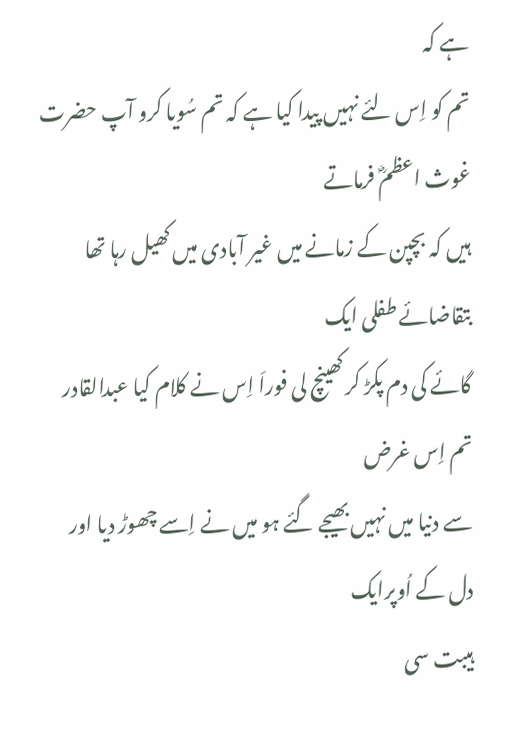ہے کہ
تم کو اِس لئے نہیں پیدا کیا ہے کہ تم سُویا کرو آپ حضرت غوث اعظمؓ فرماتے
ہیں کہ بچپن کے زمانے میں غیر آبادی میں کھیل رہا تھا بتقاضائے طفلی ایک
گائے کی دم پکڑ کر کھینچ لی فوراَ اِس نے کلام کیا عبدالقادر تم اِس غرض
سے دنیا میں نہیں بھیجے گئے ہو میں نے اِسے چھوڑ دیا اور دل کے اُوپرایک
ہیبت سی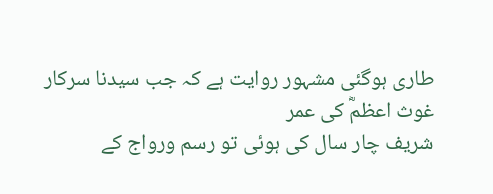طاری ہوگئی مشہور روایت ہے کہ جب سیدنا سرکار غوث اعظمؓ کی عمر
شریف چار سال کی ہوئی تو رسم ورواج کے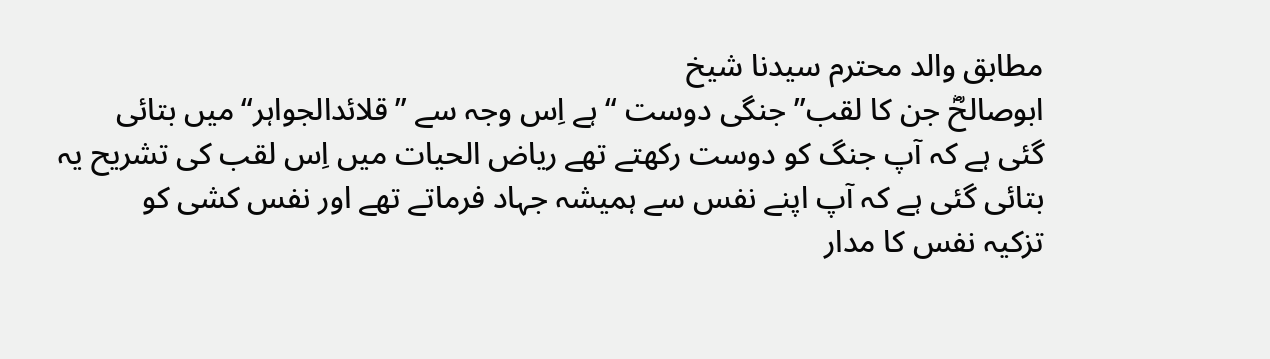مطابق والد محترم سیدنا شیخ
ابوصالحؓ جن کا لقب” جنگی دوست “ ہے اِس وجہ سے ”قلائدالجواہر“میں بتائی
گئی ہے کہ آپ جنگ کو دوست رکھتے تھے ریاض الحیات میں اِس لقب کی تشریح یہ
بتائی گئی ہے کہ آپ اپنے نفس سے ہمیشہ جہاد فرماتے تھے اور نفس کشی کو
تزکیہ نفس کا مدار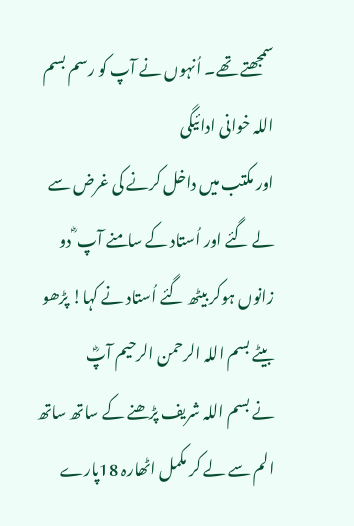سمجھتے تھے۔ اُنہوں نے آپ کو رسم بسم اللہ خوانی ادائیگی
اور مکتب میں داخل کرنے کی غرض سے لے گئے اور اُستاد کے سامنے آپ ؓ دو
زانوں ہوکر بیٹھ گئے اُستاد نے کہا! پڑھو بیٹے بسم اللہ الرحمن الرحیم آپؓ
نے بسم اللہ شریف پڑھنے کے ساتھ ساتھ الم سے لے کر مکمل اٹھارہ 18پارے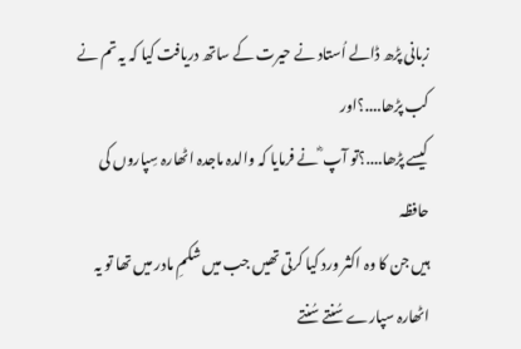زبانی پڑھ ڈالے اُستاد نے حیرت کے ساتھ دریافت کیا کہ یہ تم نے کب پڑھا....؟اور
کیسے پڑھا....؟تو آپ ؓ نے فرمایا کہ والدہ ماجدہ اٹھارہ سِپاروں کی حافظہ
ہیں جن کا وہ اکثر ورد کیا کرتی تھیں جب میں شکمِ مادر میں تھا تو یہ
اٹھارہ سپارے سُنتے سُنتے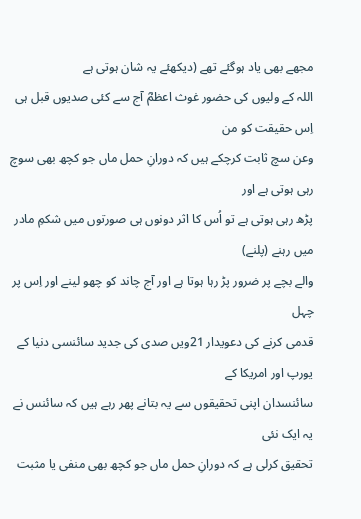مجھے بھی یاد ہوگئے تھے (دیکھئے یہ شان ہوتی ہے
اللہ کے ولیوں کی حضور غوث اعظمؓ آج سے کئی صدیوں قبل ہی اِس حقیقت کو من
وعن سچ ثابت کرچکے ہیں کہ دورانِ حمل ماں جو کچھ بھی سوچ رہی ہوتی ہے اور
پڑھ رہی ہوتی ہے تو اُس کا اثر دونوں ہی صورتوں میں شکمِ مادر میں رہنے (پلنے)
والے بچے پر ضرور پڑ رہا ہوتا ہے اور آج چاند کو چھو لینے اور اِس پر چہل
قدمی کرنے کی دعویدار 21ویں صدی کی جدید سائنسی دنیا کے یورپ اور امریکا کے
سائنسدان اپنی تحقیقوں سے یہ بتانے پھر رہے ہیں کہ سائنس نے یہ ایک نئی
تحقیق کرلی ہے کہ دورانِ حمل ماں جو کچھ بھی منفی یا مثبت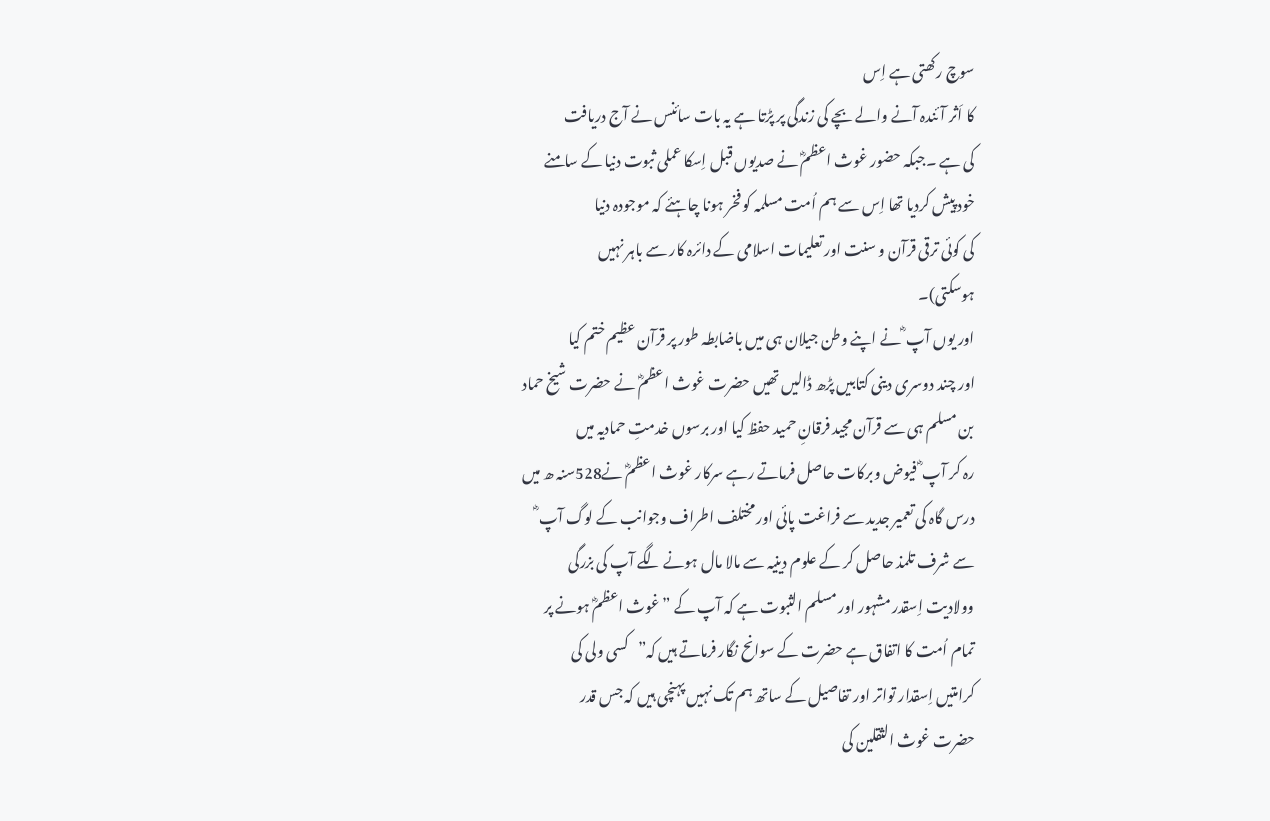سوچ رکھتی ہے اِس
کا اَثر آئندہ آنے والے بچے کی زندگی پر پڑتا ہے یہ بات سائنس نے آج دریافت
کی ہے ۔جبکہ حضور غوث اعظمؓ نے صدیوں قبل اِسکا عملی ثبوت دنیا کے سامنے
خود پیش کردیا تھا اِس سے ہم اُمت مسلمہ کو فخر ہونا چاہئے کہ موجودہ دنیا
کی کوئی ترقی قرآن و سنت اور تعلیمات اسلامی کے دائرہ کار سے باہر نہیں
ہوسکتی)۔
اور یوں آپ ؓ نے اپنے وطن جیلان ہی میں باضابطہ طور پر قرآن عظیم ختم کیا
اور چند دوسری دینی کتابیں پڑھ ڈالیں تھیں حضرت غوث اعظمؓ نے حضرت شیخ حماد
بن مسلم ہی سے قرآن مجید فرقانِ حمید حفظ کیا اور برسوں خدمتِ حمادیہ میں
رہ کر آپ ؓ فیوض وبرکات حاصل فرماتے رہے سرکار غوث اعظمؓ نے528سنہ ھ میں
درس گاہ کی تعمیر جدید سے فراغت پائی اور مختلف اطراف وجوانب کے لوگ آپ ؓ
سے شرف تلمذ حاصل کر کے علوم دینیہ سے مالا مال ہونے لگے آپ کی بزرگی
وولادیت اِسقدر مشہور اور مسلم الثبوت ہے کہ آپ کے ” غوث اعظمؓ ہونے پر
تمام اُمت کا اتفاق ہے حضرت کے سوانح نگار فرماتے ہیں کہ”کسی ولی کی
کرامتیں اِسقدار تواتر اور تفاصیل کے ساتھ ہم تک نہیں پہنچی ہیں کہ جس قدر
حضرت غوث الثقلین کی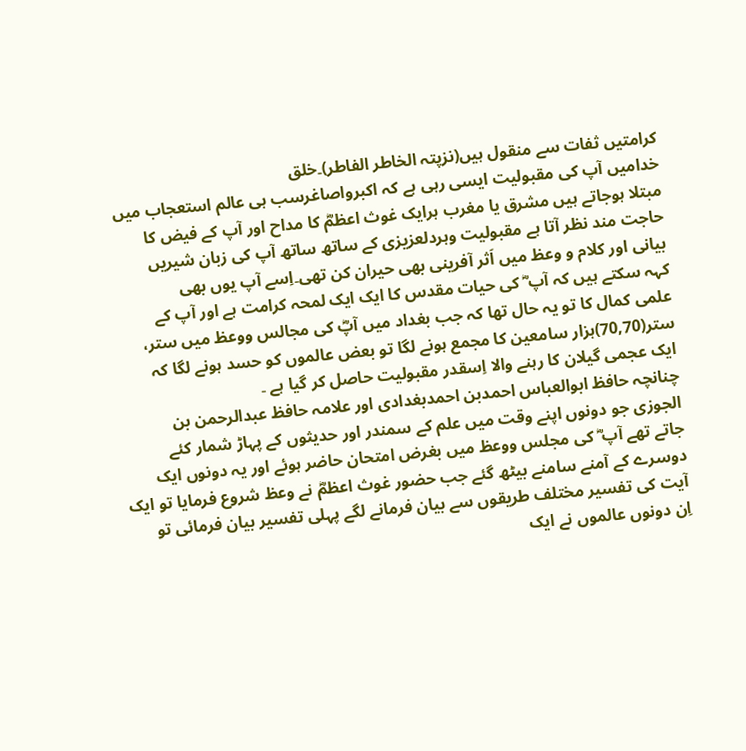کرامتیں ثفات سے منقول ہیں(نزپتہ الخاطر الفاطر)۔خلق
خدامیں آپ کی مقبولیت ایسی رہی ہے کہ اکبرواصاغرسب ہی عالم استعجاب میں
مبتلا ہوجاتے ہیں مشرق یا مغرب ہرایک غوث اعظمؓ کا مداح اور آپ کے فیض کا
حاجت مند نظر آتا ہے مقبولیت وہردلعزیزی کے ساتھ ساتھ آپ کی زبان شیریں
بیانی اور کلام و وعظ میں اَثر آفرینی بھی حیران کن تھی۔اِسے آپ یوں بھی
کہہ سکتے ہیں کہ آپ ؓ کی حیات مقدس کا ایک ایک لمحہ کرامت ہے اور آپ کے
علمی کمال کا تو یہ حال تھا کہ جب بغداد میں آپؓ کی مجالس ووعظ میں ستر،
ستر(70,70)ہزار سامعین کا مجمع ہونے لگا تو بعض عالموں کو حسد ہونے لگا کہ
ایک عجمی گیلان کا رہنے والا اِسقدر مقبولیت حاصل کر گیا ہے ۔
چنانچہ حافظ ابوالعباس احمدبن احمدبغدادی اور علامہ حافظ عبدالرحمن بن
الجوزی جو دونوں اپنے وقت میں علم کے سمندر اور حدیثوں کے پہاڑ شمار کئے
جاتے تھے آپ ؓ کی مجلس ووعظ میں بغرض امتحان حاضر ہوئے اور یہ دونوں ایک
دوسرے کے آمنے سامنے بیٹھ گئے جب حضور غوث اعظمؓ نے وعظ شروع فرمایا تو ایک
آیت کی تفسیر مختلف طریقوں سے بیان فرمانے لگے پہلی تفسیر بیان فرمائی تو
اِن دونوں عالموں نے ایک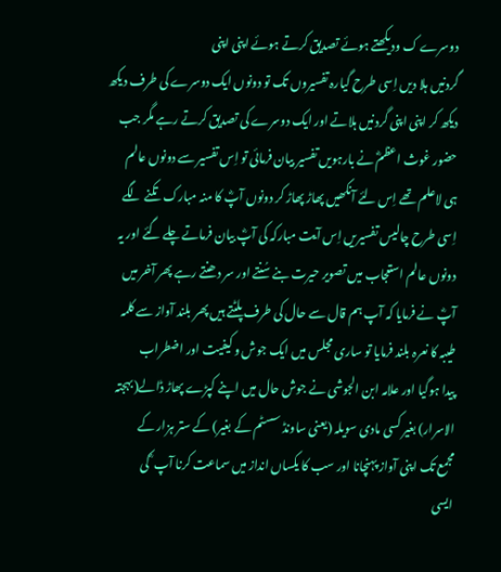دوسرے ک ودیکھتے ہوئے تصدیق کرتے ہوئے اپنی اپنی
گردنیں ہلا دیں اِسی طرح گیارہ تفسیروں تک تو دونوں ایک دوسرے کی طرف دیکھ
دیکھ کر اپنی اپنی گردنیں ہلاتے اور ایک دوسرے کی تصدیق کرتے رہے مگر جب
حضور غوث اعظمؓ نے بارہویں تفسیر بیان فرمائی تو اِس تفسیر سے دونوں عالم
ہی لاعلم تھے اِس لئے آنکھیں پھاڑ پھاڑ کر دونوں آپؓ کا منہ مبارک تکنے لگے
اِسی طرح چالیس تفسیریں اِس آیت مبارکہ کی آپؓ بیان فرماتے چلے گئے اور یہ
دونوں عالم استعجاب میں تصویر حیرت بنے سُنتے اور سر دھنتے رہے پھر آخر میں
آپؓ نے فرمایا کہ آپ ہم قال سے حال کی طرف پلٹتے ہیں پھر بلند آواز سے کلمہ
طیبہ کا نعرہ بلند فرمایا تو ساری مجلس میں ایک جوش و کیفیت اور اضطراب
پیدا ہوگیا اور علامہ ابن الجوشی نے جوش حال میں اپنے کپڑے پھاڑ ڈالے(بہجتہ
الاسرار) بغیر کسی مادی سویلہ (یعنی ساونڈ سسٹم کے بغیر) کے ستر ہزار کے
مجمع تک اپنی آواز پہنچانا اور سب کا یکساں انداز میں سماعت کرنا آپ ؓ کی
ایسی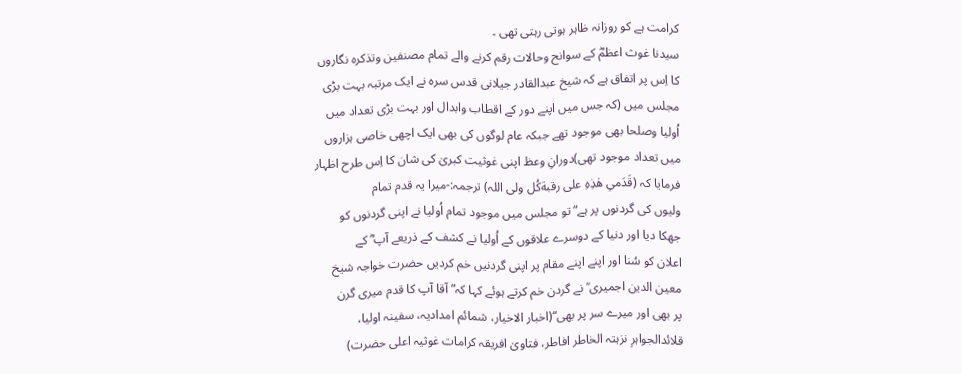کرامت ہے کو روزانہ ظاہر ہوتی رہتی تھی ۔
سیدنا غوث اعظمؓ کے سوانح وحالات رقم کرنے والے تمام مصنفین وتذکرہ نگاروں
کا اِس پر اتفاق ہے کہ شیخ عبدالقادر جیلانی قدس سرہ نے ایک مرتبہ بہت بڑی
مجلس میں (کہ جس میں اپنے دور کے اقطاب وابدال اور بہت بڑی تعداد میں
اُولیا وصلحا بھی موجود تھے جبکہ عام لوگوں کی بھی ایک اچھی خاصی ہزاروں
میں تعداد موجود تھی)دورانِ وعظ اپنی غوثیت کبریٰ کی شان کا اِس طرح اظہار
فرمایا کہ (قَدَمیِ ھٰذِہِ علی رقبةکُل ولی اللہ) ترجمہ:-میرا یہ قدم تمام
ولیوں کی گردنوں پر ہے“تو مجلس میں موجود تمام اُولیا نے اپنی گردنوں کو
جھکا دیا اور دنیا کے دوسرے علاقوں کے اُولیا نے کشف کے ذریعے آپ ؓ کے
اعلان کو سُنا اور اپنے اپنے مقام پر اپنی گردنیں خم کردیں حضرت خواجہ شیخ
معین الدین اجمیری ؒ نے گردن خم کرتے ہوئے کہا کہ” آقا آپ کا قدم میری گرن
پر بھی اور میرے سر پر بھی“(اخبار الاخیار، شمائم امدادیہ، سفینہ اولیا،
قلائدالجواہرِ نزہتہ الخاطر افاطر، فتاویٰ افریقہ کرامات غوثیہ اعلی حضرت)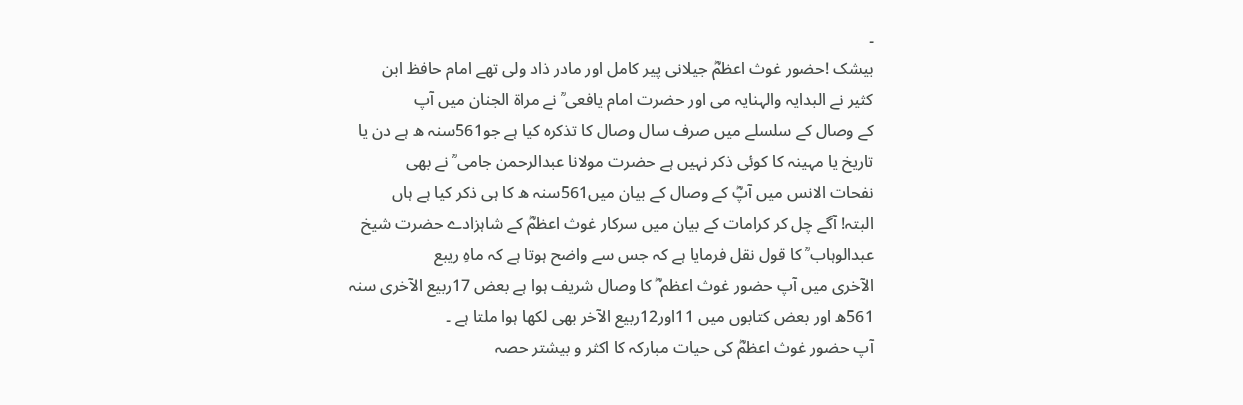۔
بیشک !حضور غوث اعظمؓ جیلانی پیر کامل اور مادر ذاد ولی تھے امام حافظ ابن
کثیر نے البدایہ والہنایہ می اور حضرت امام یافعی ؒ نے مراة الجنان میں آپ
کے وصال کے سلسلے میں صرف سال وصال کا تذکرہ کیا ہے جو561سنہ ھ ہے دن یا
تاریخ یا مہینہ کا کوئی ذکر نہیں ہے حضرت مولانا عبدالرحمن جامی ؒ نے بھی
نفحات الانس میں آپؓ کے وصال کے بیان میں561سنہ ھ کا ہی ذکر کیا ہے ہاں
البتہ! آگے چل کر کرامات کے بیان میں سرکار غوث اعظمؓ کے شاہزادے حضرت شیخ
عبدالوہاب ؒ کا قول نقل فرمایا ہے کہ جس سے واضح ہوتا ہے کہ ماہِ ریبع
الآخری میں آپ حضور غوث اعظم ؓ کا وصال شریف ہوا ہے بعض 17ربیع الآخری سنہ
561ھ اور بعض کتابوں میں 11اور12ربیع الآخر بھی لکھا ہوا ملتا ہے ۔
آپ حضور غوث اعظمؓ کی حیات مبارکہ کا اکثر و بیشتر حصہ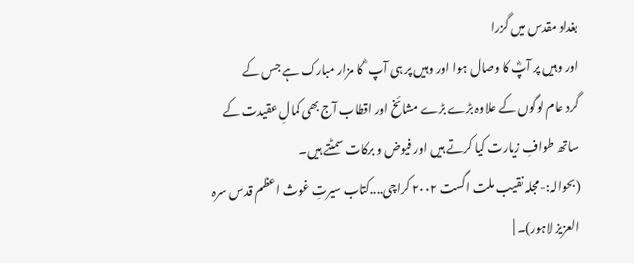بغداد مقدس میں گزرا
اور وہیں پر آپؓ کا وصال ہوا اور وہیں پر ہی آپ ؓ کا مزار مبارک ہے جس کے
گرد عام لوگوں کے علاوہ بڑے بڑے مشائخ اور اقطاب آج بھی کمالِ عقیدت کے
ساتھ طوافِ زیارت کیا کرتے ہیں اور فیوض و برکات سمٹتے ہیں۔
(بحوالہ:-مجلہ نقیب ملت اگست ۲۰۰۲ کراچی....کتاب سیرتِ غوث اعظم قدس سرہ
العزیز لاہور)۔ |